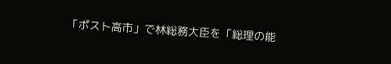「ポスト高市」で林総務大臣を「総理の能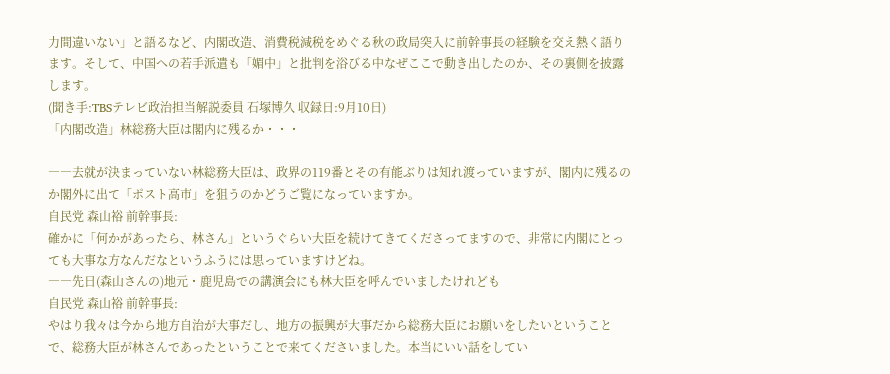力間違いない」と語るなど、内閣改造、消費税減税をめぐる秋の政局突入に前幹事長の経験を交え熱く語ります。そして、中国への若手派遣も「媚中」と批判を浴びる中なぜここで動き出したのか、その裏側を披露します。
(聞き手:TBSテレビ政治担当解説委員 石塚博久 収録日:9月10日)
「内閣改造」林総務大臣は閣内に残るか・・・

――去就が決まっていない林総務大臣は、政界の119番とその有能ぶりは知れ渡っていますが、閣内に残るのか閣外に出て「ポスト高市」を狙うのかどうご覧になっていますか。
自民党 森山裕 前幹事長:
確かに「何かがあったら、林さん」というぐらい大臣を続けてきてくださってますので、非常に内閣にとっても大事な方なんだなというふうには思っていますけどね。
――先日(森山さんの)地元・鹿児島での講演会にも林大臣を呼んでいましたけれども
自民党 森山裕 前幹事長:
やはり我々は今から地方自治が大事だし、地方の振興が大事だから総務大臣にお願いをしたいということで、総務大臣が林さんであったということで来てくださいました。本当にいい話をしてい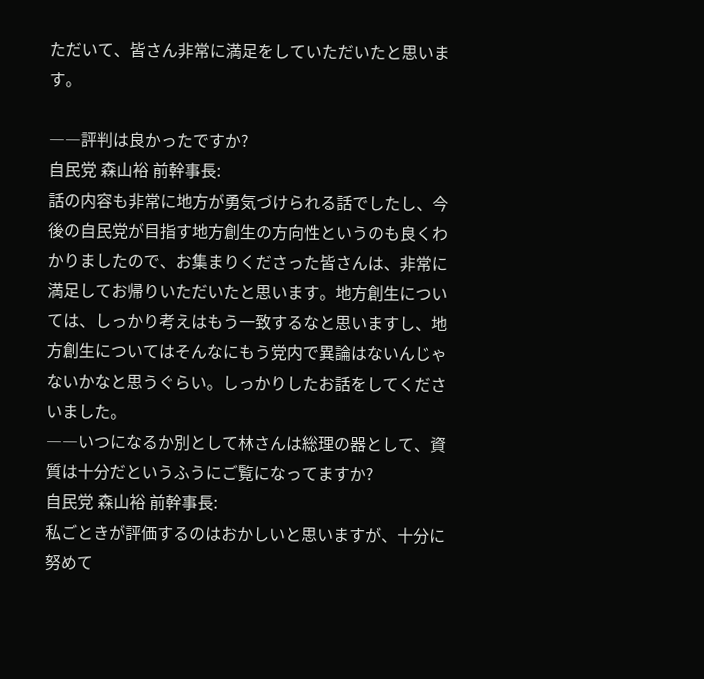ただいて、皆さん非常に満足をしていただいたと思います。

――評判は良かったですか?
自民党 森山裕 前幹事長:
話の内容も非常に地方が勇気づけられる話でしたし、今後の自民党が目指す地方創生の方向性というのも良くわかりましたので、お集まりくださった皆さんは、非常に満足してお帰りいただいたと思います。地方創生については、しっかり考えはもう一致するなと思いますし、地方創生についてはそんなにもう党内で異論はないんじゃないかなと思うぐらい。しっかりしたお話をしてくださいました。
――いつになるか別として林さんは総理の器として、資質は十分だというふうにご覧になってますか?
自民党 森山裕 前幹事長:
私ごときが評価するのはおかしいと思いますが、十分に努めて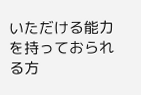いただける能力を持っておられる方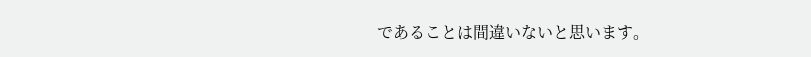であることは間違いないと思います。